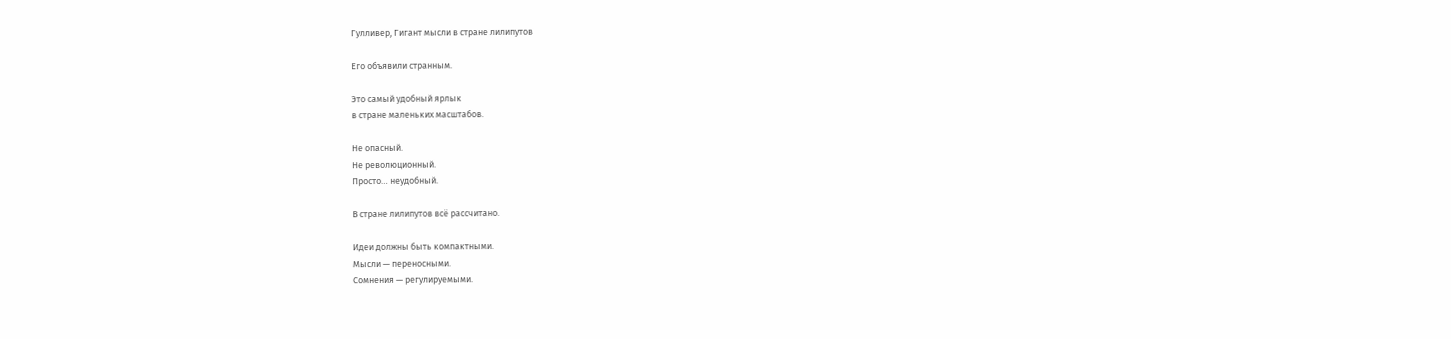Гулливер, Гигант мысли в стране лилипутов

Eго объявили странным.

Это самый удобный ярлык
в стране маленьких масштабов.

Не опасный.
Не революционный.
Просто… неудобный.

В стране лилипутов всё рассчитано.

Идеи должны быть компактными.
Мысли — переносными.
Сомнения — регулируемыми.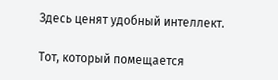Здесь ценят удобный интеллект.

Тот, который помещается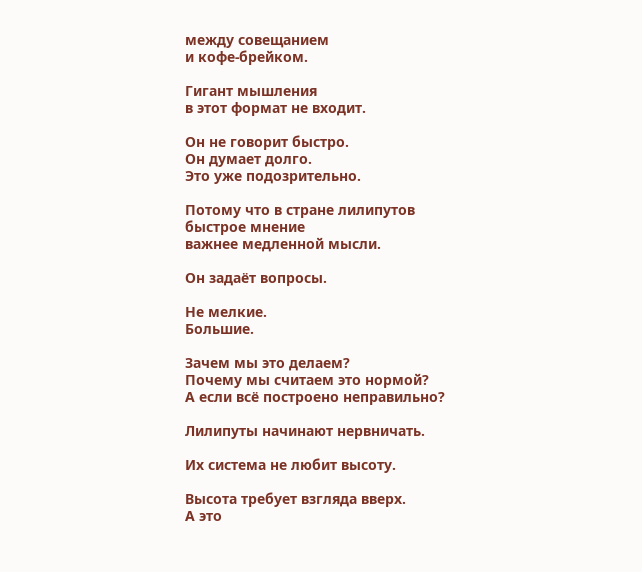между совещанием
и кофе-брейком.

Гигант мышления
в этот формат не входит.

Он не говорит быстро.
Он думает долго.
Это уже подозрительно.

Потому что в стране лилипутов
быстрое мнение
важнее медленной мысли.

Он задаёт вопросы.

Не мелкие.
Большие.

Зачем мы это делаем?
Почему мы считаем это нормой?
А если всё построено неправильно?

Лилипуты начинают нервничать.

Их система не любит высоту.

Высота требует взгляда вверх.
А это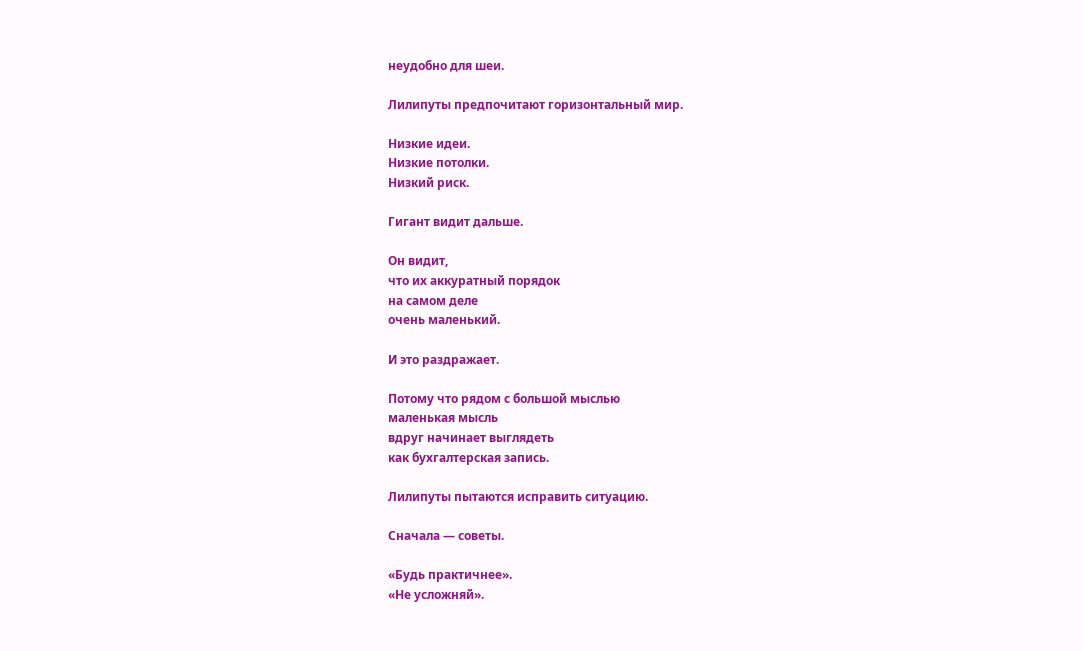неудобно для шеи.

Лилипуты предпочитают горизонтальный мир.

Низкие идеи.
Низкие потолки.
Низкий риск.

Гигант видит дальше.

Он видит,
что их аккуратный порядок
на самом деле
очень маленький.

И это раздражает.

Потому что рядом с большой мыслью
маленькая мысль
вдруг начинает выглядеть
как бухгалтерская запись.

Лилипуты пытаются исправить ситуацию.

Сначала — советы.

«Будь практичнее».
«Не усложняй».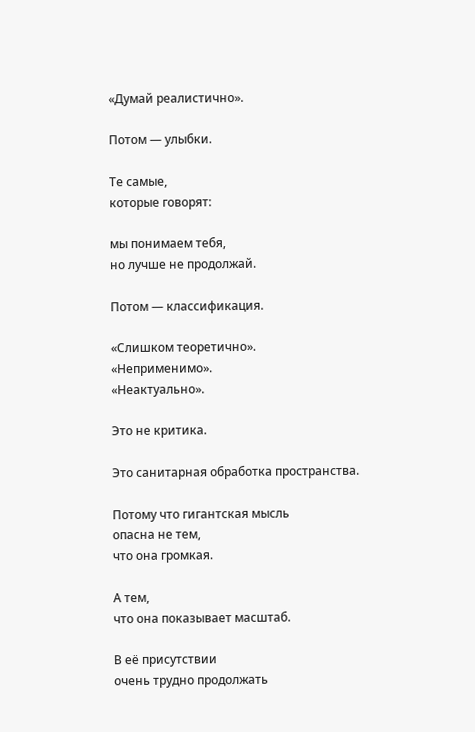«Думай реалистично».

Потом — улыбки.

Те самые,
которые говорят:

мы понимаем тебя,
но лучше не продолжай.

Потом — классификация.

«Слишком теоретично».
«Неприменимо».
«Неактуально».

Это не критика.

Это санитарная обработка пространства.

Потому что гигантская мысль
опасна не тем,
что она громкая.

А тем,
что она показывает масштаб.

В её присутствии
очень трудно продолжать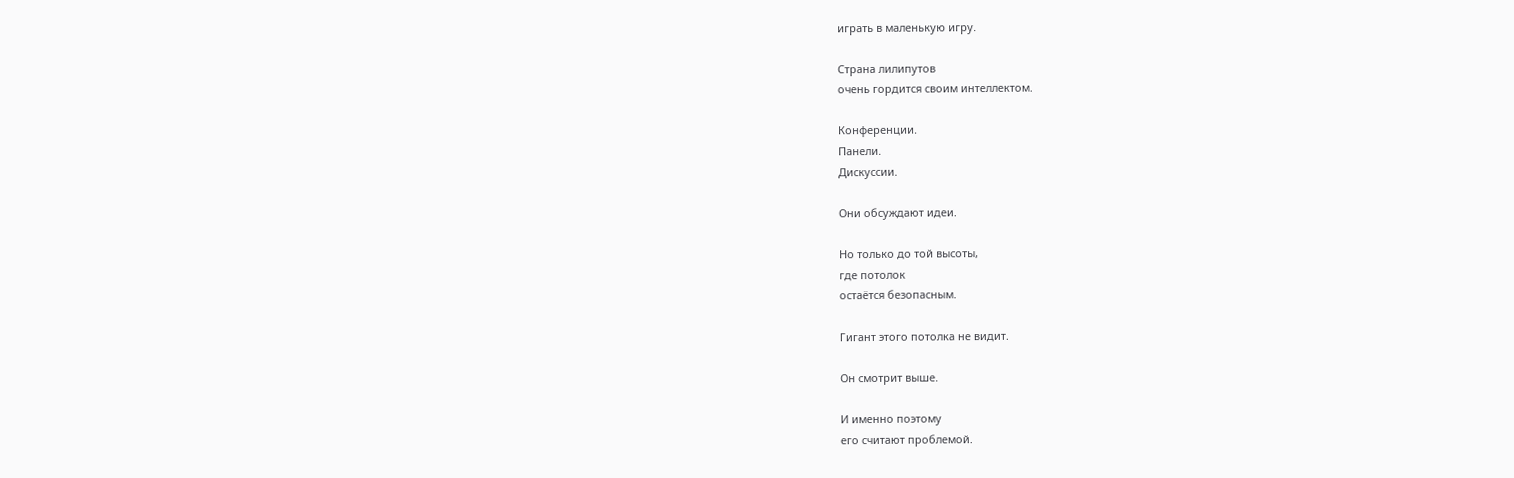играть в маленькую игру.

Cтрана лилипутов
очень гордится своим интеллектом.

Конференции.
Панели.
Дискуссии.

Они обсуждают идеи.

Но только до той высоты,
где потолок
остаётся безопасным.

Гигант этого потолка не видит.

Он смотрит выше.

И именно поэтому
его считают проблемой.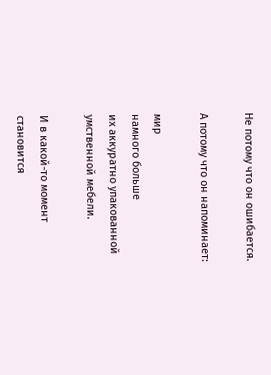Не потому что он ошибается.

А потому что он напоминает:

мир
намного больше
их аккуратно упакованной
умственной мебели.

И в какой-то момент
становится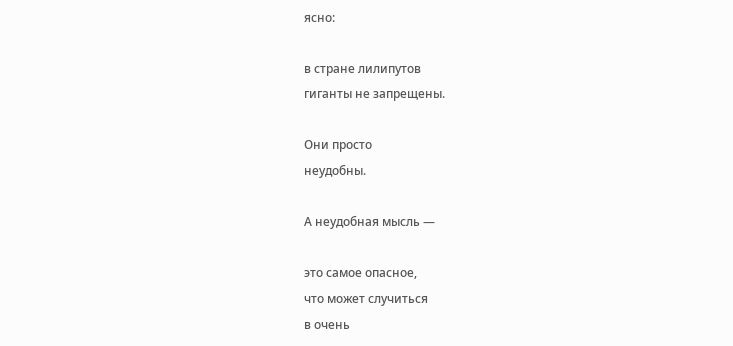ясно:

в стране лилипутов
гиганты не запрещены.

Они просто
неудобны.

А неудобная мысль —

это самое опасное,
что может случиться
в очень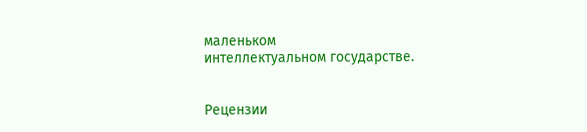маленьком
интеллектуальном государстве.


Рецензии